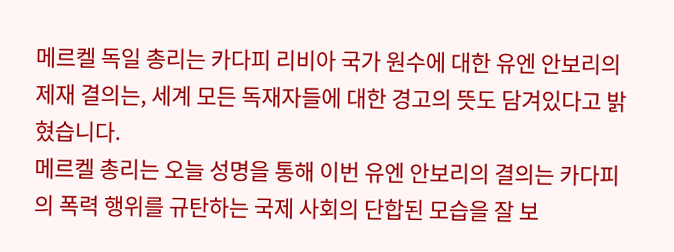메르켈 독일 총리는 카다피 리비아 국가 원수에 대한 유엔 안보리의 제재 결의는, 세계 모든 독재자들에 대한 경고의 뜻도 담겨있다고 밝혔습니다.
메르켈 총리는 오늘 성명을 통해 이번 유엔 안보리의 결의는 카다피의 폭력 행위를 규탄하는 국제 사회의 단합된 모습을 잘 보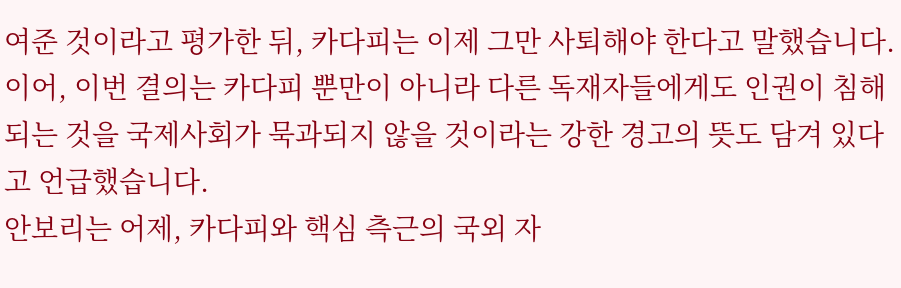여준 것이라고 평가한 뒤, 카다피는 이제 그만 사퇴해야 한다고 말했습니다.
이어, 이번 결의는 카다피 뿐만이 아니라 다른 독재자들에게도 인권이 침해되는 것을 국제사회가 묵과되지 않을 것이라는 강한 경고의 뜻도 담겨 있다고 언급했습니다.
안보리는 어제, 카다피와 핵심 측근의 국외 자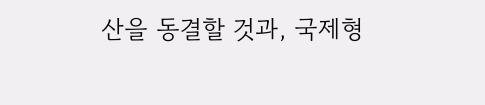산을 동결할 것과, 국제형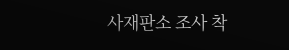사재판소 조사 착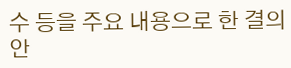수 등을 주요 내용으로 한 결의안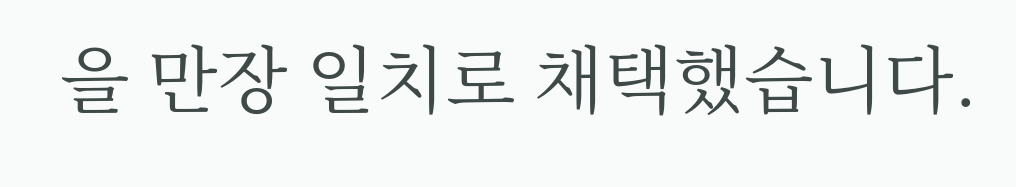을 만장 일치로 채택했습니다.